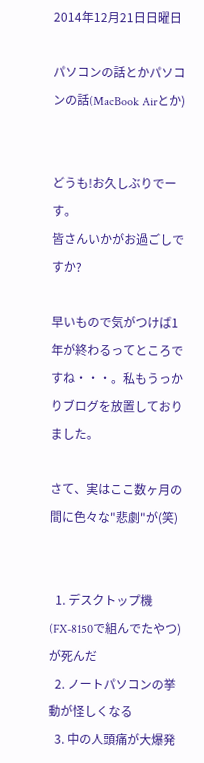2014年12月21日日曜日

パソコンの話とかパソコンの話(MacBook Airとか)


どうも!お久しぶりでーす。
皆さんいかがお過ごしですか?

早いもので気がつけば1年が終わるってところですね・・・。私もうっかりブログを放置しておりました。

さて、実はここ数ヶ月の間に色々な"悲劇"が(笑)


  1. デスクトップ機(FX-8150で組んでたやつ)が死んだ
  2. ノートパソコンの挙動が怪しくなる
  3. 中の人頭痛が大爆発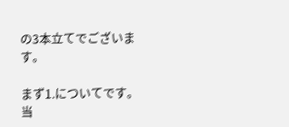の3本立てでございます。

まず1.についてです。当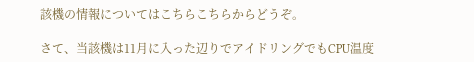該機の情報についてはこちらこちらからどうぞ。

さて、当該機は11月に入った辺りでアイドリングでもCPU温度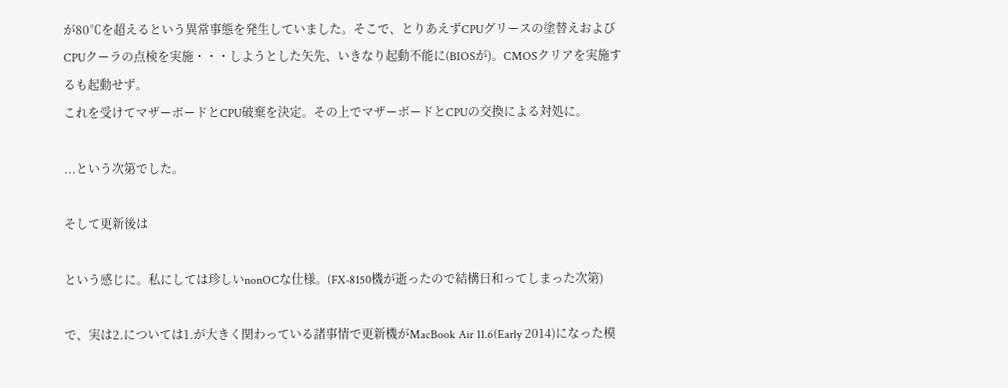が80℃を超えるという異常事態を発生していました。そこで、とりあえずCPUグリースの塗替えおよびCPUクーラの点検を実施・・・しようとした矢先、いきなり起動不能に(BIOSが)。CMOSクリアを実施するも起動せず。
これを受けてマザーボードとCPU破棄を決定。その上でマザーボードとCPUの交換による対処に。

...という次第でした。

そして更新後は

という感じに。私にしては珍しいnonOCな仕様。(FX-8150機が逝ったので結構日和ってしまった次第)

で、実は2.については1.が大きく関わっている諸事情で更新機がMacBook Air 11.6(Early 2014)になった模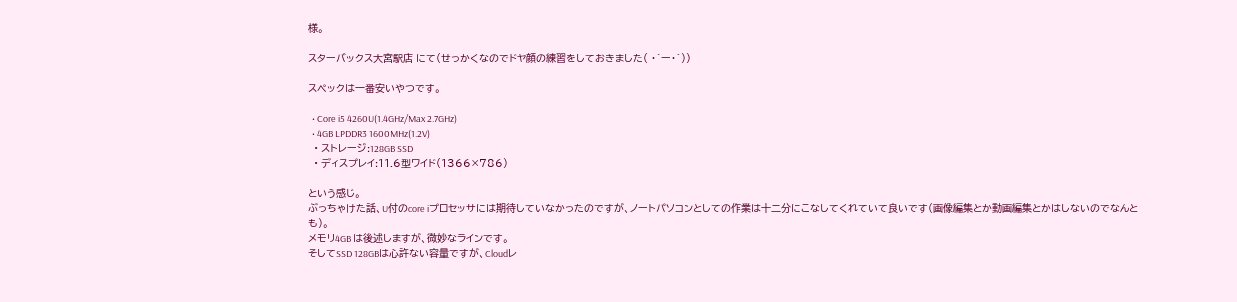様。

スターバックス大宮駅店 にて(せっかくなのでドヤ顔の練習をしておきました( ・´ー・`))

スペックは一番安いやつです。

  • Core i5 4260U(1.4GHz/Max 2.7GHz)
  • 4GB LPDDR3 1600MHz(1.2V)
  • ストレージ:128GB SSD
  • ディスプレイ:11.6型ワイド(1366×786)

という感じ。
ぶっちゃけた話、U付のcore iプロセッサには期待していなかったのですが、ノートパソコンとしての作業は十二分にこなしてくれていて良いです(画像編集とか動画編集とかはしないのでなんとも)。
メモリ4GB は後述しますが、微妙なラインです。
そしてSSD 128GBは心許ない容量ですが、Cloudレ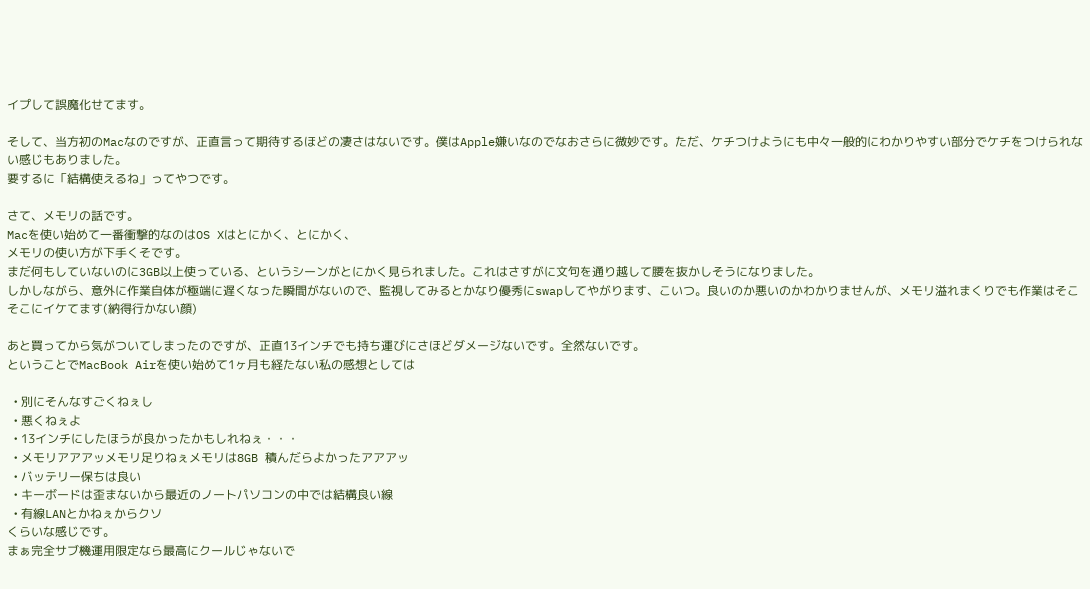イプして誤魔化せてます。

そして、当方初のMacなのですが、正直言って期待するほどの凄さはないです。僕はApple嫌いなのでなおさらに微妙です。ただ、ケチつけようにも中々一般的にわかりやすい部分でケチをつけられない感じもありました。
要するに「結構使えるね」ってやつです。

さて、メモリの話です。
Macを使い始めて一番衝撃的なのはOS Xはとにかく、とにかく、
メモリの使い方が下手くそです。
まだ何もしていないのに3GB以上使っている、というシーンがとにかく見られました。これはさすがに文句を通り越して腰を抜かしそうになりました。
しかしながら、意外に作業自体が極端に遅くなった瞬間がないので、監視してみるとかなり優秀にswapしてやがります、こいつ。良いのか悪いのかわかりませんが、メモリ溢れまくりでも作業はそこそこにイケてます(納得行かない顔)

あと買ってから気がついてしまったのですが、正直13インチでも持ち運びにさほどダメージないです。全然ないです。
ということでMacBook Airを使い始めて1ヶ月も経たない私の感想としては

  • 別にそんなすごくねぇし
  • 悪くねぇよ
  • 13インチにしたほうが良かったかもしれねぇ・・・
  • メモリアアアッメモリ足りねぇメモリは8GB 積んだらよかったアアアッ
  • バッテリー保ちは良い
  • キーボードは歪まないから最近のノートパソコンの中では結構良い線
  • 有線LANとかねぇからクソ
くらいな感じです。
まぁ完全サブ機運用限定なら最高にクールじゃないで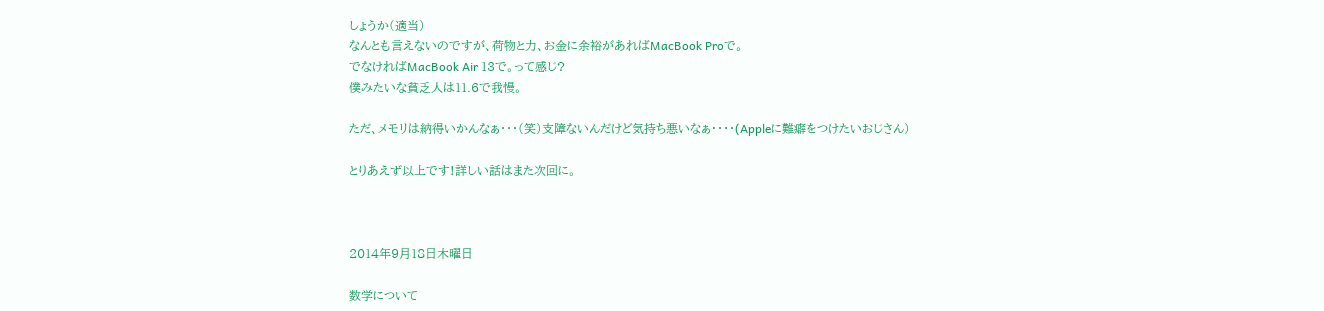しょうか(適当)
なんとも言えないのですが、荷物と力、お金に余裕があればMacBook Proで。
でなければMacBook Air 13で。って感じ?
僕みたいな貧乏人は11.6で我慢。

ただ、メモリは納得いかんなぁ・・・(笑)支障ないんだけど気持ち悪いなぁ・・・・(Appleに難癖をつけたいおじさん)

とりあえず以上です!詳しい話はまた次回に。



2014年9月18日木曜日

数学について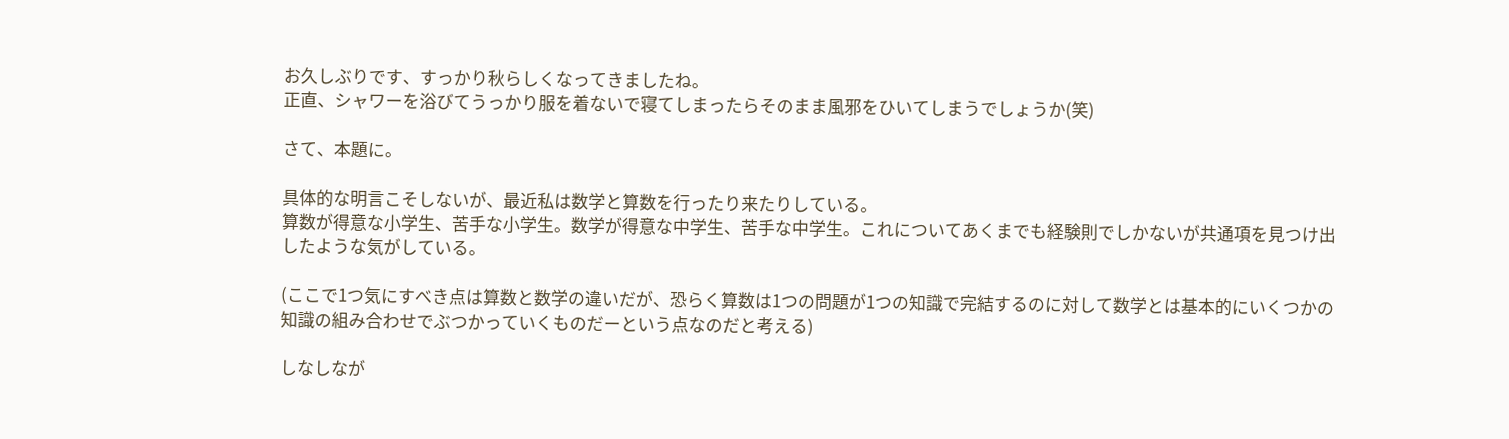お久しぶりです、すっかり秋らしくなってきましたね。
正直、シャワーを浴びてうっかり服を着ないで寝てしまったらそのまま風邪をひいてしまうでしょうか(笑)

さて、本題に。

具体的な明言こそしないが、最近私は数学と算数を行ったり来たりしている。
算数が得意な小学生、苦手な小学生。数学が得意な中学生、苦手な中学生。これについてあくまでも経験則でしかないが共通項を見つけ出したような気がしている。

(ここで1つ気にすべき点は算数と数学の違いだが、恐らく算数は1つの問題が1つの知識で完結するのに対して数学とは基本的にいくつかの知識の組み合わせでぶつかっていくものだーという点なのだと考える)

しなしなが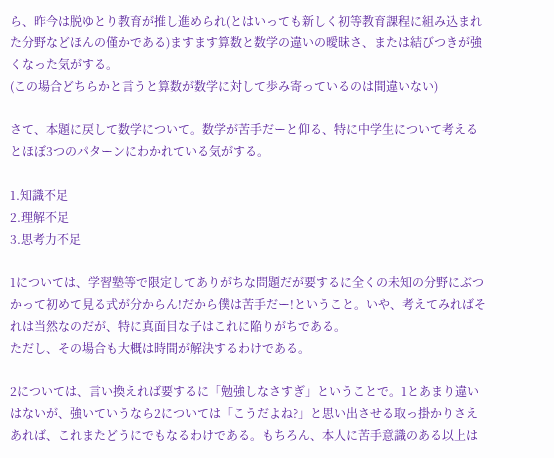ら、昨今は脱ゆとり教育が推し進められ(とはいっても新しく初等教育課程に組み込まれた分野などほんの僅かである)ますます算数と数学の違いの曖昧さ、または結びつきが強くなった気がする。
(この場合どちらかと言うと算数が数学に対して歩み寄っているのは間違いない)

さて、本題に戻して数学について。数学が苦手だーと仰る、特に中学生について考えるとほぼ3つのパターンにわかれている気がする。

1.知識不足
2.理解不足
3.思考力不足

1については、学習塾等で限定してありがちな問題だが要するに全くの未知の分野にぶつかって初めて見る式が分からん!だから僕は苦手だー!ということ。いや、考えてみればそれは当然なのだが、特に真面目な子はこれに陥りがちである。
ただし、その場合も大概は時間が解決するわけである。

2については、言い換えれば要するに「勉強しなさすぎ」ということで。1とあまり違いはないが、強いていうなら2については「こうだよね?」と思い出させる取っ掛かりさえあれば、これまたどうにでもなるわけである。もちろん、本人に苦手意識のある以上は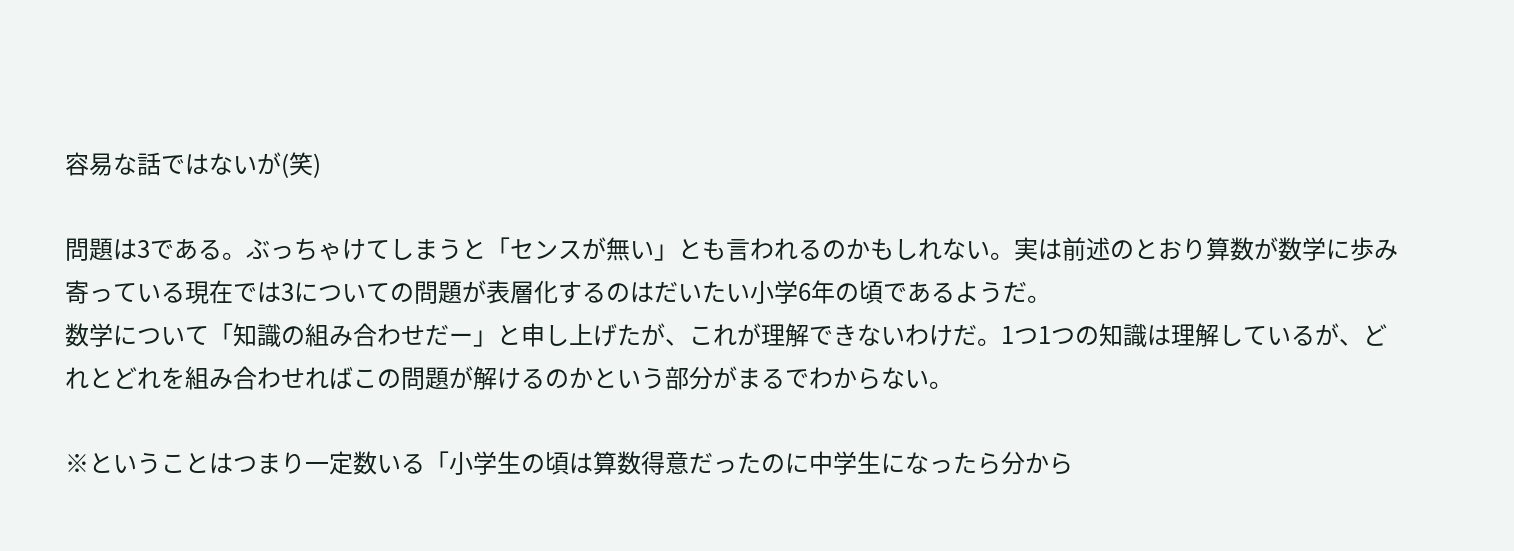容易な話ではないが(笑)

問題は3である。ぶっちゃけてしまうと「センスが無い」とも言われるのかもしれない。実は前述のとおり算数が数学に歩み寄っている現在では3についての問題が表層化するのはだいたい小学6年の頃であるようだ。
数学について「知識の組み合わせだー」と申し上げたが、これが理解できないわけだ。1つ1つの知識は理解しているが、どれとどれを組み合わせればこの問題が解けるのかという部分がまるでわからない。

※ということはつまり一定数いる「小学生の頃は算数得意だったのに中学生になったら分から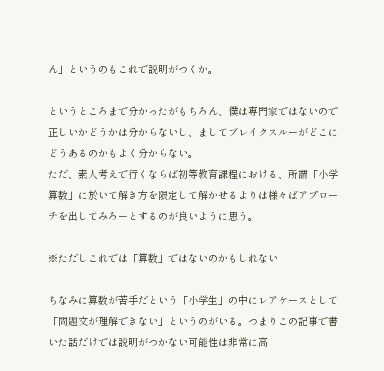ん」というのもこれで説明がつくか。

というところまで分かったがもちろん、僕は専門家ではないので正しいかどうかは分からないし、ましてブレイクスルーがどこにどうあるのかもよく分からない。
ただ、素人考えで行くならば初等教育課程における、所謂「小学算数」に於いて解き方を限定して解かせるよりは様々ばアプローチを出してみろーとするのが良いように思う。

※ただしこれでは「算数」ではないのかもしれない

ちなみに算数が苦手だという「小学生」の中にレアケースとして「問題文が理解できない」というのがいる。つまりこの記事で書いた話だけでは説明がつかない可能性は非常に高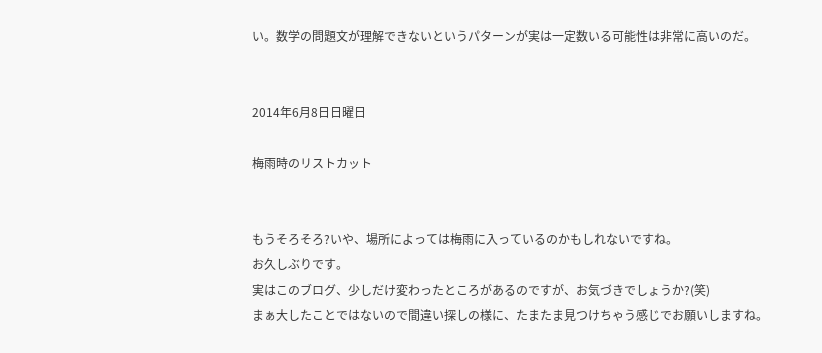い。数学の問題文が理解できないというパターンが実は一定数いる可能性は非常に高いのだ。


2014年6月8日日曜日

梅雨時のリストカット


もうそろそろ?いや、場所によっては梅雨に入っているのかもしれないですね。
お久しぶりです。
実はこのブログ、少しだけ変わったところがあるのですが、お気づきでしょうか?(笑)
まぁ大したことではないので間違い探しの様に、たまたま見つけちゃう感じでお願いしますね。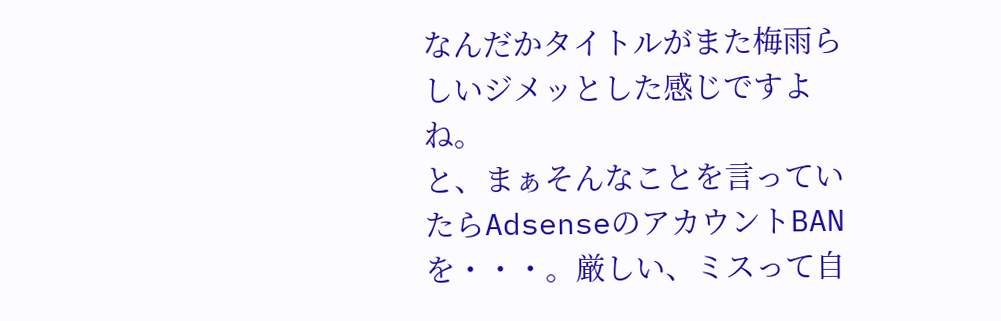なんだかタイトルがまた梅雨らしいジメッとした感じですよね。
と、まぁそんなことを言っていたらAdsenseのアカウントBANを・・・。厳しい、ミスって自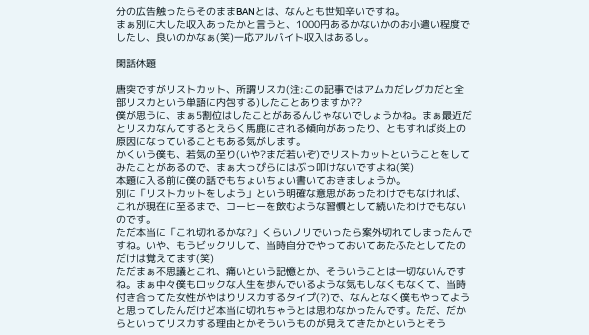分の広告触ったらそのままBANとは、なんとも世知辛いですね。
まぁ別に大した収入あったかと言うと、1000円あるかないかのお小遣い程度でしたし、良いのかなぁ(笑)一応アルバイト収入はあるし。

閑話休題

唐突ですがリストカット、所謂リスカ(注:この記事ではアムカだレグカだと全部リスカという単語に内包する)したことありますか??
僕が思うに、まぁ5割位はしたことがあるんじゃないでしょうかね。まぁ最近だとリスカなんてするとえらく馬鹿にされる傾向があったり、ともすれば炎上の原因になっていることもある気がします。
かくいう僕も、若気の至り(いや?まだ若いぞ)でリストカットということをしてみたことがあるので、まぁ大っぴらにはぶっ叩けないですよね(笑)
本題に入る前に僕の話でもちょいちょい書いておきましょうか。
別に「リストカットをしよう」という明確な意思があったわけでもなければ、これが現在に至るまで、コーヒーを飲むような習慣として続いたわけでもないのです。
ただ本当に「これ切れるかな?」くらいノリでいったら案外切れてしまったんですね。いや、もうビックリして、当時自分でやっておいてあたふたとしてたのだけは覚えてます(笑)
ただまぁ不思議とこれ、痛いという記憶とか、そういうことは一切ないんですね。まぁ中々僕もロックな人生を歩んでいるような気もしなくもなくて、当時付き合ってた女性がやはりリスカするタイプ(?)で、なんとなく僕もやってようと思ってしたんだけど本当に切れちゃうとは思わなかったんです。ただ、だからといってリスカする理由とかそういうものが見えてきたかというとそう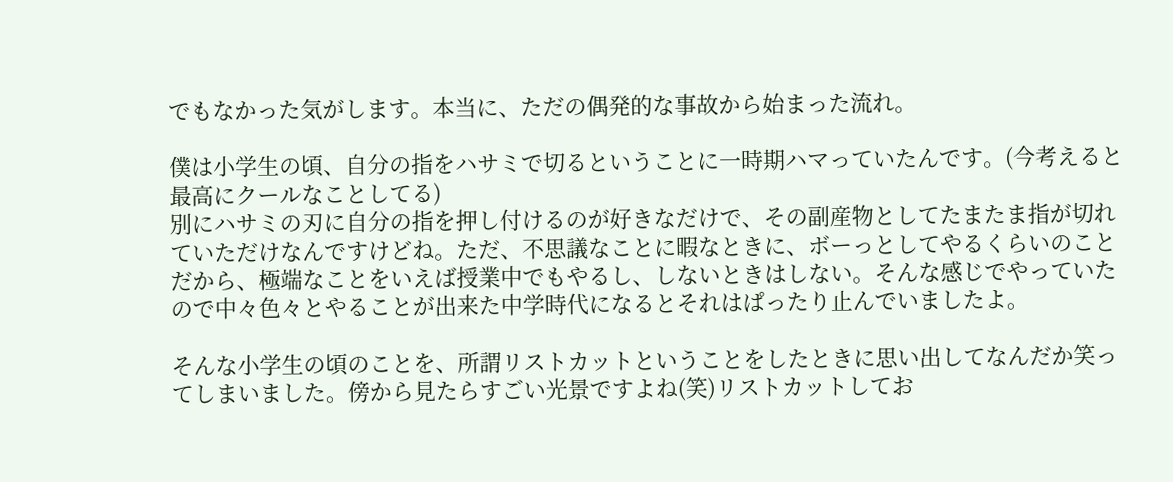でもなかった気がします。本当に、ただの偶発的な事故から始まった流れ。

僕は小学生の頃、自分の指をハサミで切るということに一時期ハマっていたんです。(今考えると最高にクールなことしてる)
別にハサミの刃に自分の指を押し付けるのが好きなだけで、その副産物としてたまたま指が切れていただけなんですけどね。ただ、不思議なことに暇なときに、ボーっとしてやるくらいのことだから、極端なことをいえば授業中でもやるし、しないときはしない。そんな感じでやっていたので中々色々とやることが出来た中学時代になるとそれはぱったり止んでいましたよ。

そんな小学生の頃のことを、所謂リストカットということをしたときに思い出してなんだか笑ってしまいました。傍から見たらすごい光景ですよね(笑)リストカットしてお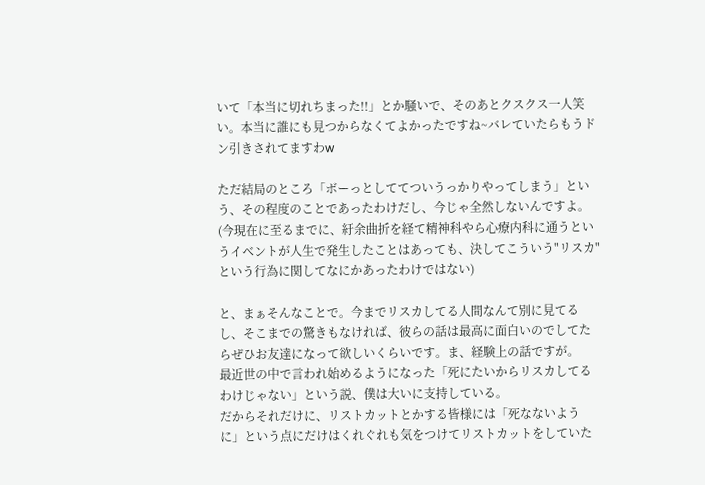いて「本当に切れちまった!!」とか騒いで、そのあとクスクス一人笑い。本当に誰にも見つからなくてよかったですね~バレていたらもうドン引きされてますわw

ただ結局のところ「ボーっとしててついうっかりやってしまう」という、その程度のことであったわけだし、今じゃ全然しないんですよ。(今現在に至るまでに、紆余曲折を経て精神科やら心療内科に通うというイベントが人生で発生したことはあっても、決してこういう"リスカ"という行為に関してなにかあったわけではない)

と、まぁそんなことで。今までリスカしてる人間なんて別に見てるし、そこまでの驚きもなければ、彼らの話は最高に面白いのでしてたらぜひお友達になって欲しいくらいです。ま、経験上の話ですが。
最近世の中で言われ始めるようになった「死にたいからリスカしてるわけじゃない」という説、僕は大いに支持している。
だからそれだけに、リストカットとかする皆様には「死なないように」という点にだけはくれぐれも気をつけてリストカットをしていた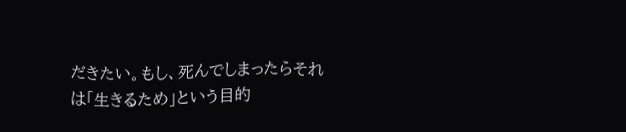だきたい。もし、死んでしまったらそれは「生きるため」という目的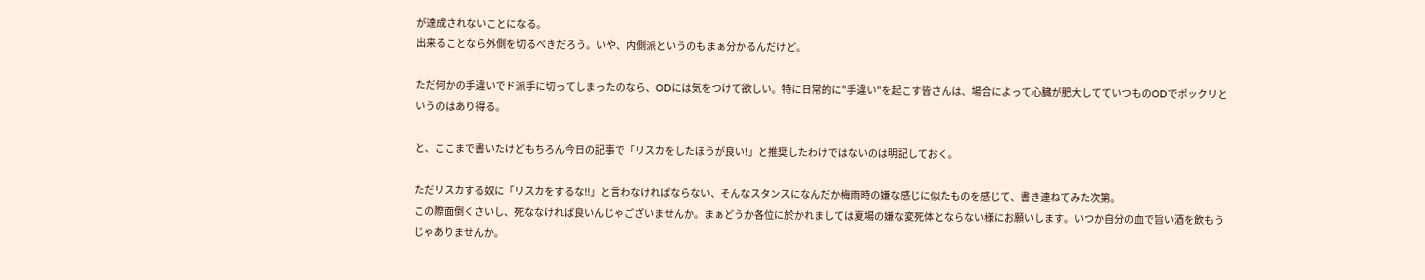が達成されないことになる。
出来ることなら外側を切るべきだろう。いや、内側派というのもまぁ分かるんだけど。

ただ何かの手違いでド派手に切ってしまったのなら、ODには気をつけて欲しい。特に日常的に"手違い"を起こす皆さんは、場合によって心臓が肥大してていつものODでポックリというのはあり得る。

と、ここまで書いたけどもちろん今日の記事で「リスカをしたほうが良い!」と推奨したわけではないのは明記しておく。

ただリスカする奴に「リスカをするな!!」と言わなければならない、そんなスタンスになんだか梅雨時の嫌な感じに似たものを感じて、書き連ねてみた次第。
この際面倒くさいし、死ななければ良いんじゃございませんか。まぁどうか各位に於かれましては夏場の嫌な変死体とならない様にお願いします。いつか自分の血で旨い酒を飲もうじゃありませんか。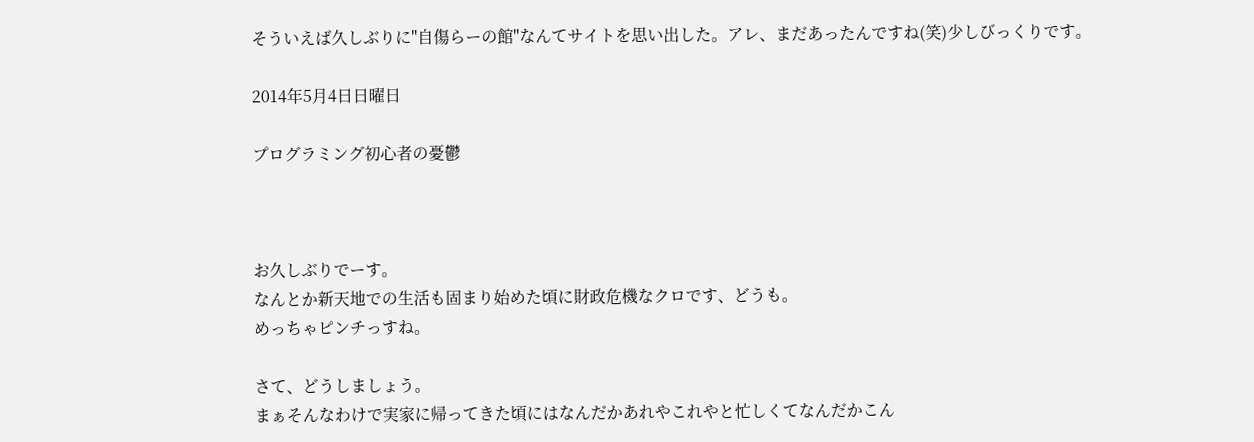そういえば久しぶりに"自傷らーの館"なんてサイトを思い出した。アレ、まだあったんですね(笑)少しびっくりです。

2014年5月4日日曜日

プログラミング初心者の憂鬱



お久しぶりでーす。
なんとか新天地での生活も固まり始めた頃に財政危機なクロです、どうも。
めっちゃピンチっすね。

さて、どうしましょう。
まぁそんなわけで実家に帰ってきた頃にはなんだかあれやこれやと忙しくてなんだかこん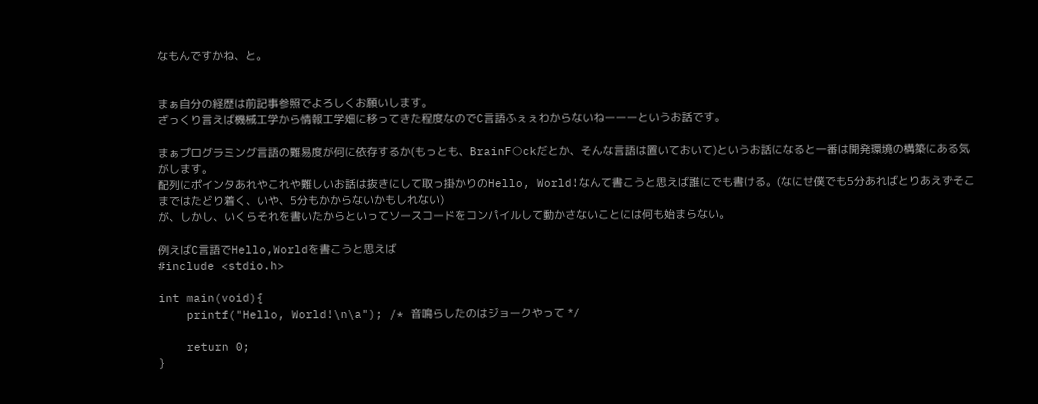なもんですかね、と。


まぁ自分の経歴は前記事参照でよろしくお願いします。
ざっくり言えば機械工学から情報工学畑に移ってきた程度なのでC言語ふぇぇわからないねーーーというお話です。

まぁプログラミング言語の難易度が何に依存するか(もっとも、BrainF○ckだとか、そんな言語は置いておいて)というお話になると一番は開発環境の構築にある気がします。
配列にポインタあれやこれや難しいお話は抜きにして取っ掛かりのHello, World!なんて書こうと思えば誰にでも書ける。(なにせ僕でも5分あればとりあえずそこまではたどり着く、いや、5分もかからないかもしれない)
が、しかし、いくらそれを書いたからといってソースコードをコンパイルして動かさないことには何も始まらない。

例えばC言語でHello,Worldを書こうと思えば
#include <stdio.h>

int main(void){
    printf("Hello, World!\n\a"); /* 音鳴らしたのはジョークやって */

    return 0;
}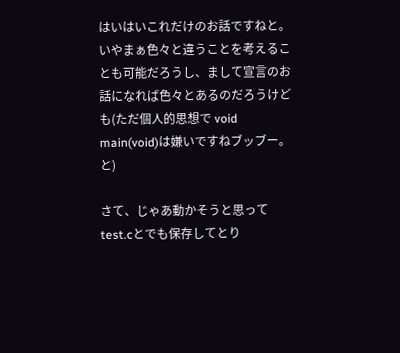はいはいこれだけのお話ですねと。いやまぁ色々と違うことを考えることも可能だろうし、まして宣言のお話になれば色々とあるのだろうけども(ただ個人的思想で void main(void)は嫌いですねブッブー。と)

さて、じゃあ動かそうと思ってtest.cとでも保存してとり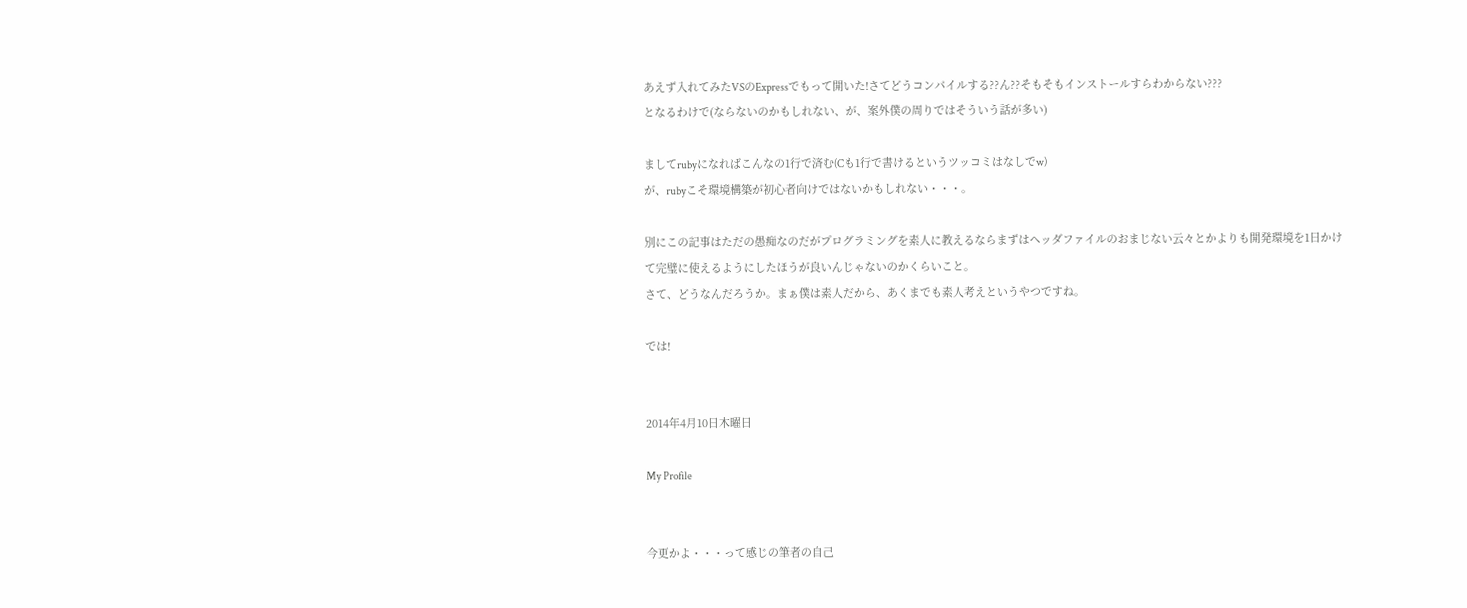あえず入れてみたVSのExpressでもって開いた!さてどうコンパイルする??ん??そもそもインストールすらわからない???
となるわけで(ならないのかもしれない、が、案外僕の周りではそういう話が多い)

ましてrubyになればこんなの1行で済む(Cも1行で書けるというツッコミはなしでw)
が、rubyこそ環境構築が初心者向けではないかもしれない・・・。

別にこの記事はただの愚痴なのだがプログラミングを素人に教えるならまずはヘッダファイルのおまじない云々とかよりも開発環境を1日かけて完璧に使えるようにしたほうが良いんじゃないのかくらいこと。
さて、どうなんだろうか。まぁ僕は素人だから、あくまでも素人考えというやつですね。

では!


2014年4月10日木曜日

My Profile


今更かよ・・・って感じの筆者の自己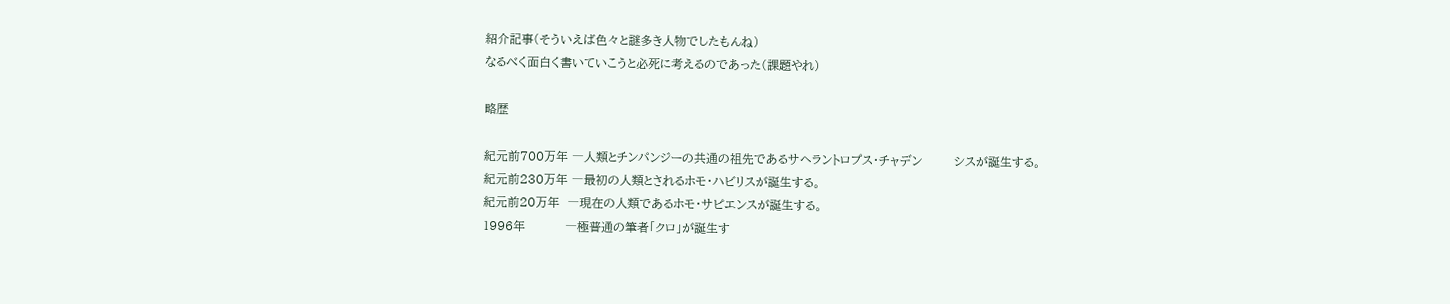紹介記事(そういえば色々と謎多き人物でしたもんね)
なるべく面白く書いていこうと必死に考えるのであった(課題やれ)

略歴

紀元前700万年 ―人類とチンパンジーの共通の祖先であるサヘラントロプス・チャデン        シスが誕生する。
紀元前230万年 ―最初の人類とされるホモ・ハビリスが誕生する。
紀元前20万年  ―現在の人類であるホモ・サピエンスが誕生する。
1996年          ―極普通の筆者「クロ」が誕生す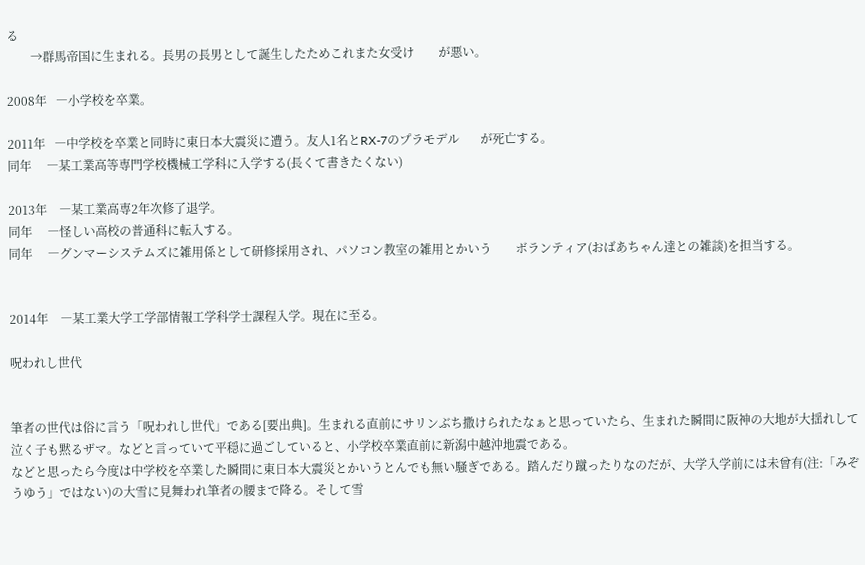る
        →群馬帝国に生まれる。長男の長男として誕生したためこれまた女受け        が悪い。

2008年   ―小学校を卒業。

2011年   ―中学校を卒業と同時に東日本大震災に遭う。友人1名とRX-7のプラモデル       が死亡する。
同年     ―某工業高等専門学校機械工学科に入学する(長くて書きたくない)

2013年    ―某工業高専2年次修了退学。
同年     ―怪しい高校の普通科に転入する。
同年     ―グンマーシステムズに雑用係として研修採用され、パソコン教室の雑用とかいう        ボランティア(おばあちゃん達との雑談)を担当する。


2014年    ―某工業大学工学部情報工学科学士課程入学。現在に至る。

呪われし世代


筆者の世代は俗に言う「呪われし世代」である[要出典]。生まれる直前にサリンぶち撒けられたなぁと思っていたら、生まれた瞬間に阪神の大地が大揺れして泣く子も黙るザマ。などと言っていて平穏に過ごしていると、小学校卒業直前に新潟中越沖地震である。
などと思ったら今度は中学校を卒業した瞬間に東日本大震災とかいうとんでも無い騒ぎである。踏んだり蹴ったりなのだが、大学入学前には未曾有(注:「みぞうゆう」ではない)の大雪に見舞われ筆者の腰まで降る。そして雪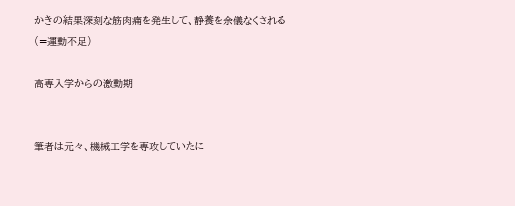かきの結果深刻な筋肉痛を発生して、静養を余儀なくされる(=運動不足)

高専入学からの激動期


筆者は元々、機械工学を専攻していたに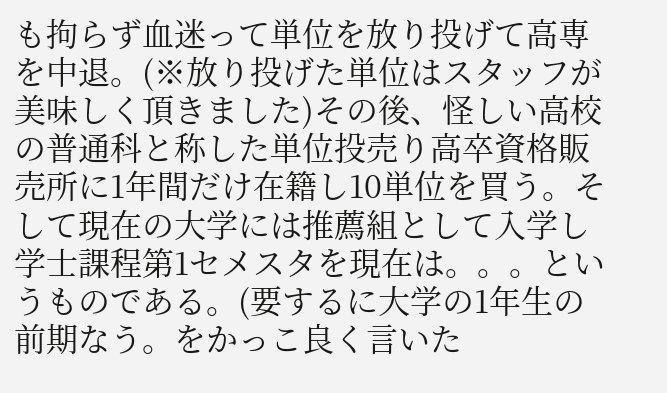も拘らず血迷って単位を放り投げて高専を中退。(※放り投げた単位はスタッフが美味しく頂きました)その後、怪しい高校の普通科と称した単位投売り高卒資格販売所に1年間だけ在籍し10単位を買う。そして現在の大学には推薦組として入学し学士課程第1セメスタを現在は。。。というものである。(要するに大学の1年生の前期なう。をかっこ良く言いた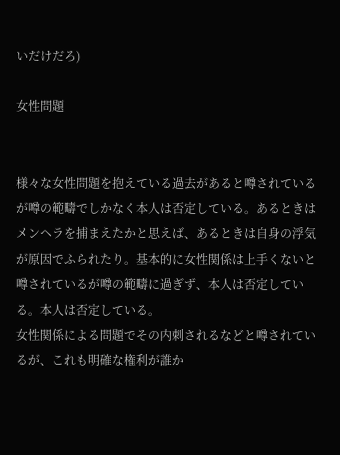いだけだろ)

女性問題


様々な女性問題を抱えている過去があると噂されているが噂の範疇でしかなく本人は否定している。あるときはメンヘラを捕まえたかと思えば、あるときは自身の浮気が原因でふられたり。基本的に女性関係は上手くないと噂されているが噂の範疇に過ぎず、本人は否定している。本人は否定している。
女性関係による問題でその内刺されるなどと噂されているが、これも明確な権利が誰か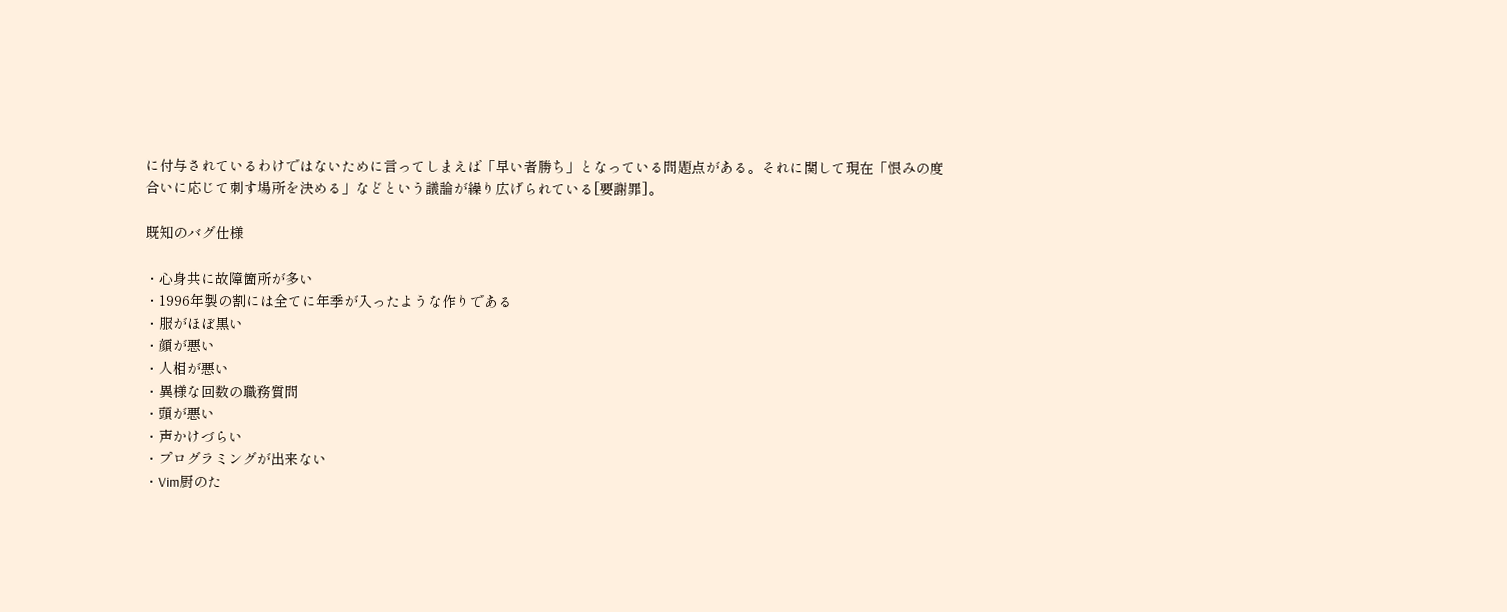に付与されているわけではないために言ってしまえば「早い者勝ち」となっている問題点がある。それに関して現在「恨みの度合いに応じて刺す場所を決める」などという議論が繰り広げられている[要謝罪]。

既知のバグ仕様

・心身共に故障箇所が多い
・1996年製の割には全てに年季が入ったような作りである
・服がほぼ黒い
・顔が悪い
・人相が悪い
・異様な回数の職務質問
・頭が悪い
・声かけづらい
・プログラミングが出来ない
・Vim厨のた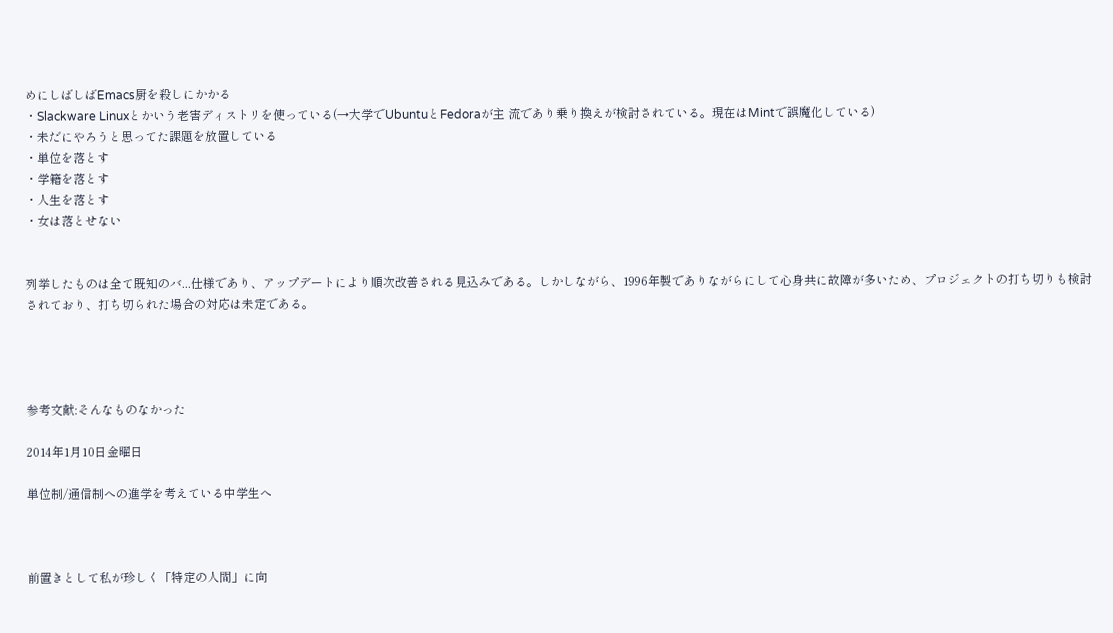めにしばしばEmacs厨を殺しにかかる
・Slackware Linuxとかいう老害ディストリを使っている(→大学でUbuntuとFedoraが主 流であり乗り換えが検討されている。現在はMintで誤魔化している)
・未だにやろうと思ってた課題を放置している
・単位を落とす
・学籍を落とす
・人生を落とす
・女は落とせない


列挙したものは全て既知のバ...仕様であり、アップデートにより順次改善される見込みである。しかしながら、1996年製でありながらにして心身共に故障が多いため、プロジェクトの打ち切りも検討されており、打ち切られた場合の対応は未定である。




参考文献:そんなものなかった

2014年1月10日金曜日

単位制/通信制への進学を考えている中学生へ



前置きとして私が珍しく「特定の人間」に向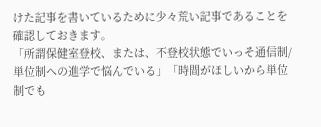けた記事を書いているために少々荒い記事であることを確認しておきます。
「所謂保健室登校、または、不登校状態でいっそ通信制/単位制への進学で悩んでいる」「時間がほしいから単位制でも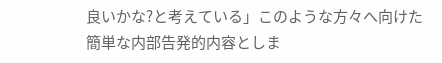良いかな?と考えている」このような方々へ向けた簡単な内部告発的内容としま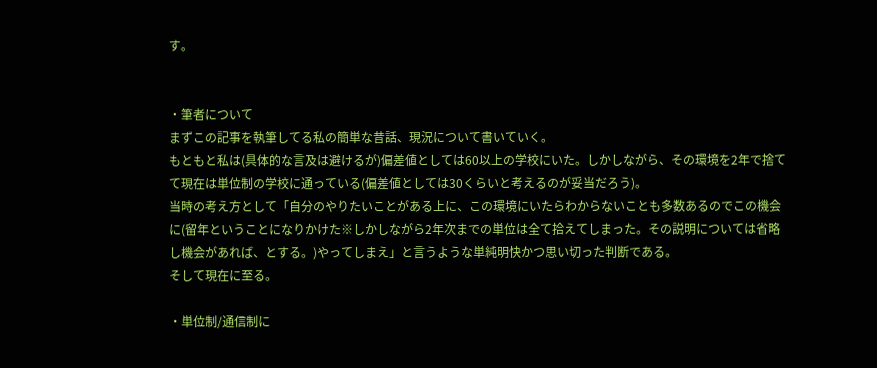す。


・筆者について
まずこの記事を執筆してる私の簡単な昔話、現況について書いていく。
もともと私は(具体的な言及は避けるが)偏差値としては60以上の学校にいた。しかしながら、その環境を2年で捨てて現在は単位制の学校に通っている(偏差値としては30くらいと考えるのが妥当だろう)。
当時の考え方として「自分のやりたいことがある上に、この環境にいたらわからないことも多数あるのでこの機会に(留年ということになりかけた※しかしながら2年次までの単位は全て拾えてしまった。その説明については省略し機会があれば、とする。)やってしまえ」と言うような単純明快かつ思い切った判断である。
そして現在に至る。

・単位制/通信制に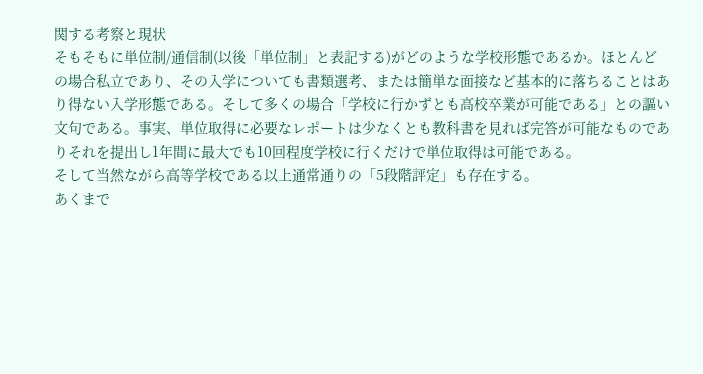関する考察と現状
そもそもに単位制/通信制(以後「単位制」と表記する)がどのような学校形態であるか。ほとんどの場合私立であり、その入学についても書類選考、または簡単な面接など基本的に落ちることはあり得ない入学形態である。そして多くの場合「学校に行かずとも高校卒業が可能である」との謳い文句である。事実、単位取得に必要なレポートは少なくとも教科書を見れば完答が可能なものでありそれを提出し1年間に最大でも10回程度学校に行くだけで単位取得は可能である。
そして当然ながら高等学校である以上通常通りの「5段階評定」も存在する。
あくまで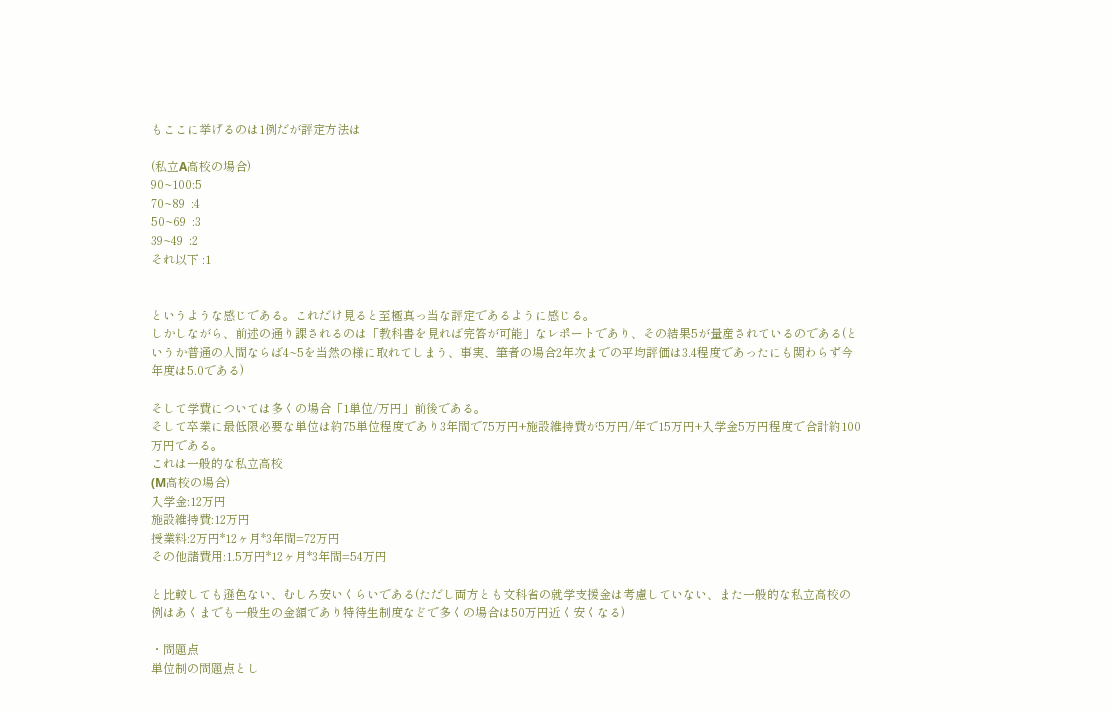もここに挙げるのは1例だが評定方法は

(私立A高校の場合)
90~100:5
70~89  :4
50~69  :3
39~49  :2
それ以下 :1


というような感じである。これだけ見ると至極真っ当な評定であるように感じる。
しかしながら、前述の通り課されるのは「教科書を見れば完答が可能」なレポートであり、その結果5が量産されているのである(というか普通の人間ならば4~5を当然の様に取れてしまう、事実、筆者の場合2年次までの平均評価は3.4程度であったにも関わらず今年度は5.0である)

そして学費については多くの場合「1単位/万円」前後である。
そして卒業に最低限必要な単位は約75単位程度であり3年間で75万円+施設維持費が5万円/年で15万円+入学金5万円程度で合計約100万円である。
これは一般的な私立高校
(M高校の場合)
入学金:12万円
施設維持費:12万円
授業料:2万円*12ヶ月*3年間=72万円
その他諸費用:1.5万円*12ヶ月*3年間=54万円

と比較しても遜色ない、むしろ安いくらいである(ただし両方とも文科省の就学支援金は考慮していない、また一般的な私立高校の例はあくまでも一般生の金額であり特待生制度などで多くの場合は50万円近く安くなる)

・問題点
単位制の問題点とし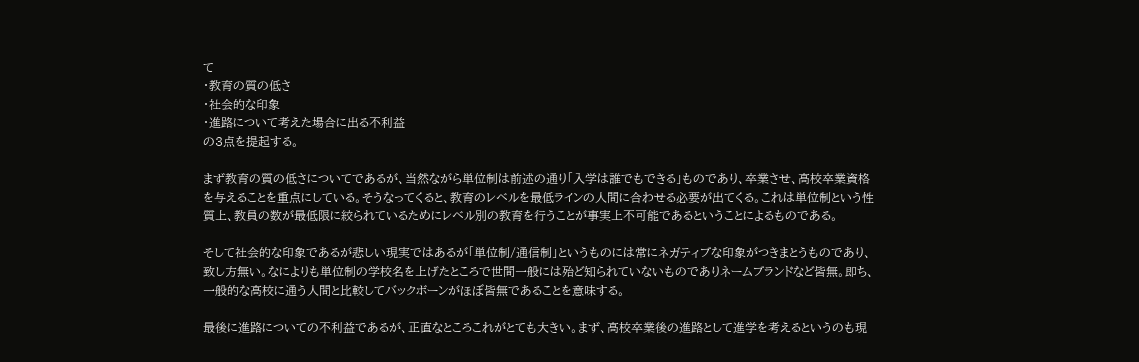て
・教育の質の低さ
・社会的な印象
・進路について考えた場合に出る不利益
の3点を提起する。

まず教育の質の低さについてであるが、当然ながら単位制は前述の通り「入学は誰でもできる」ものであり、卒業させ、高校卒業資格を与えることを重点にしている。そうなってくると、教育のレベルを最低ラインの人間に合わせる必要が出てくる。これは単位制という性質上、教員の数が最低限に絞られているためにレベル別の教育を行うことが事実上不可能であるということによるものである。

そして社会的な印象であるが悲しい現実ではあるが「単位制/通信制」というものには常にネガティブな印象がつきまとうものであり、致し方無い。なによりも単位制の学校名を上げたところで世間一般には殆ど知られていないものでありネームブランドなど皆無。即ち、一般的な高校に通う人間と比較してバックボーンがほぼ皆無であることを意味する。

最後に進路についての不利益であるが、正直なところこれがとても大きい。まず、高校卒業後の進路として進学を考えるというのも現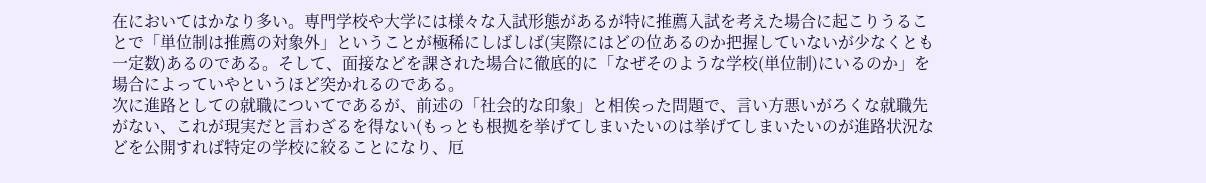在においてはかなり多い。専門学校や大学には様々な入試形態があるが特に推薦入試を考えた場合に起こりうることで「単位制は推薦の対象外」ということが極稀にしばしば(実際にはどの位あるのか把握していないが少なくとも一定数)あるのである。そして、面接などを課された場合に徹底的に「なぜそのような学校(単位制)にいるのか」を場合によっていやというほど突かれるのである。
次に進路としての就職についてであるが、前述の「社会的な印象」と相俟った問題で、言い方悪いがろくな就職先がない、これが現実だと言わざるを得ない(もっとも根拠を挙げてしまいたいのは挙げてしまいたいのが進路状況などを公開すれば特定の学校に絞ることになり、厄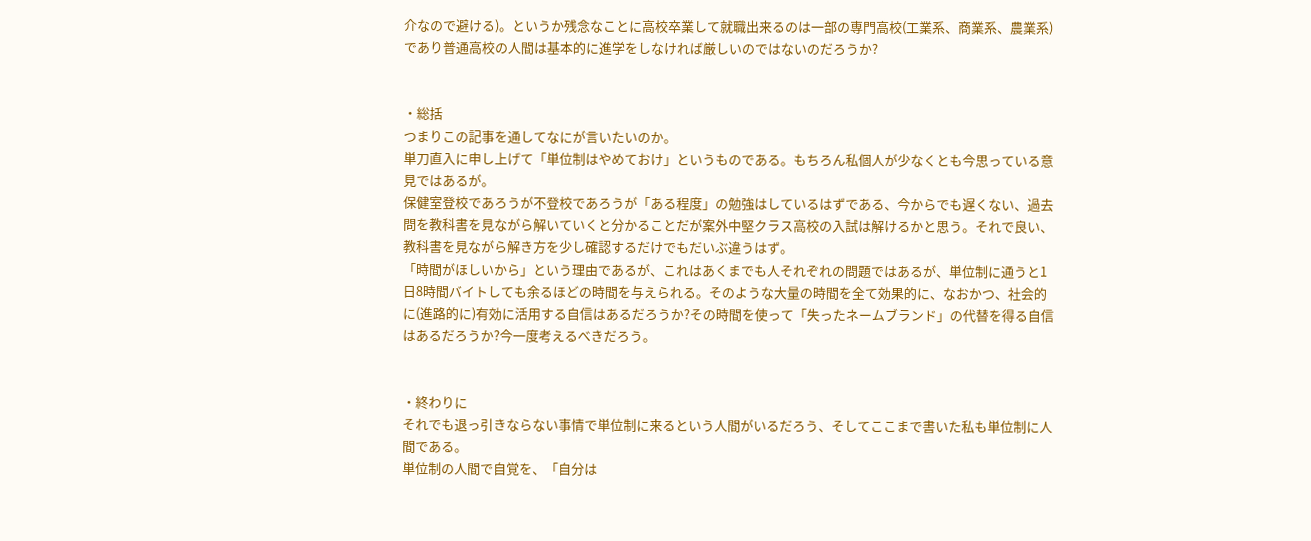介なので避ける)。というか残念なことに高校卒業して就職出来るのは一部の専門高校(工業系、商業系、農業系)であり普通高校の人間は基本的に進学をしなければ厳しいのではないのだろうか?


・総括
つまりこの記事を通してなにが言いたいのか。
単刀直入に申し上げて「単位制はやめておけ」というものである。もちろん私個人が少なくとも今思っている意見ではあるが。
保健室登校であろうが不登校であろうが「ある程度」の勉強はしているはずである、今からでも遅くない、過去問を教科書を見ながら解いていくと分かることだが案外中堅クラス高校の入試は解けるかと思う。それで良い、教科書を見ながら解き方を少し確認するだけでもだいぶ違うはず。
「時間がほしいから」という理由であるが、これはあくまでも人それぞれの問題ではあるが、単位制に通うと1日8時間バイトしても余るほどの時間を与えられる。そのような大量の時間を全て効果的に、なおかつ、社会的に(進路的に)有効に活用する自信はあるだろうか?その時間を使って「失ったネームブランド」の代替を得る自信はあるだろうか?今一度考えるべきだろう。


・終わりに
それでも退っ引きならない事情で単位制に来るという人間がいるだろう、そしてここまで書いた私も単位制に人間である。
単位制の人間で自覚を、「自分は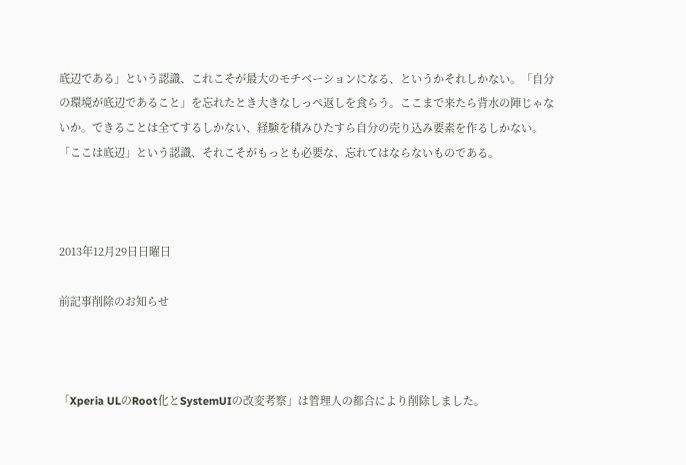底辺である」という認識、これこそが最大のモチベーションになる、というかそれしかない。「自分の環境が底辺であること」を忘れたとき大きなしっぺ返しを食らう。ここまで来たら背水の陣じゃないか。できることは全てするしかない、経験を積みひたすら自分の売り込み要素を作るしかない。「ここは底辺」という認識、それこそがもっとも必要な、忘れてはならないものである。



2013年12月29日日曜日

前記事削除のお知らせ



「Xperia ULのRoot化とSystemUIの改変考察」は管理人の都合により削除しました。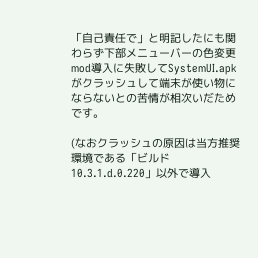「自己責任で」と明記したにも関わらず下部メニューバーの色変更mod導入に失敗してSystemUI.apkがクラッシュして端末が使い物にならないとの苦情が相次いだためです。

(なおクラッシュの原因は当方推奨環境である「ビルド10.3.1.d.0.220」以外で導入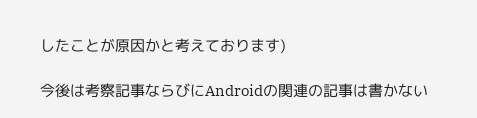したことが原因かと考えております)

今後は考察記事ならびにAndroidの関連の記事は書かない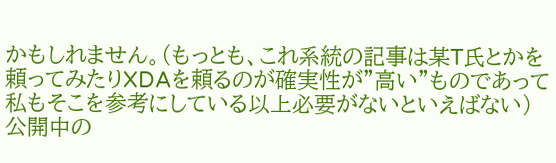かもしれません。(もっとも、これ系統の記事は某T氏とかを頼ってみたりXDAを頼るのが確実性が"高い"ものであって私もそこを参考にしている以上必要がないといえばない)
公開中の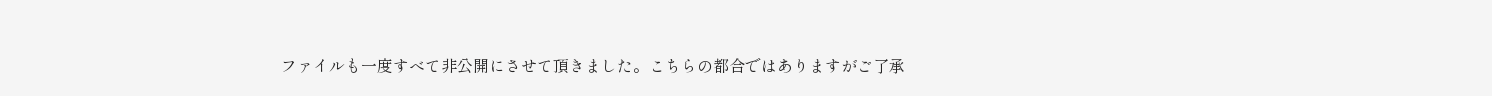ファイルも一度すべて非公開にさせて頂きました。こちらの都合ではありますがご了承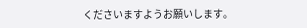くださいますようお願いします。